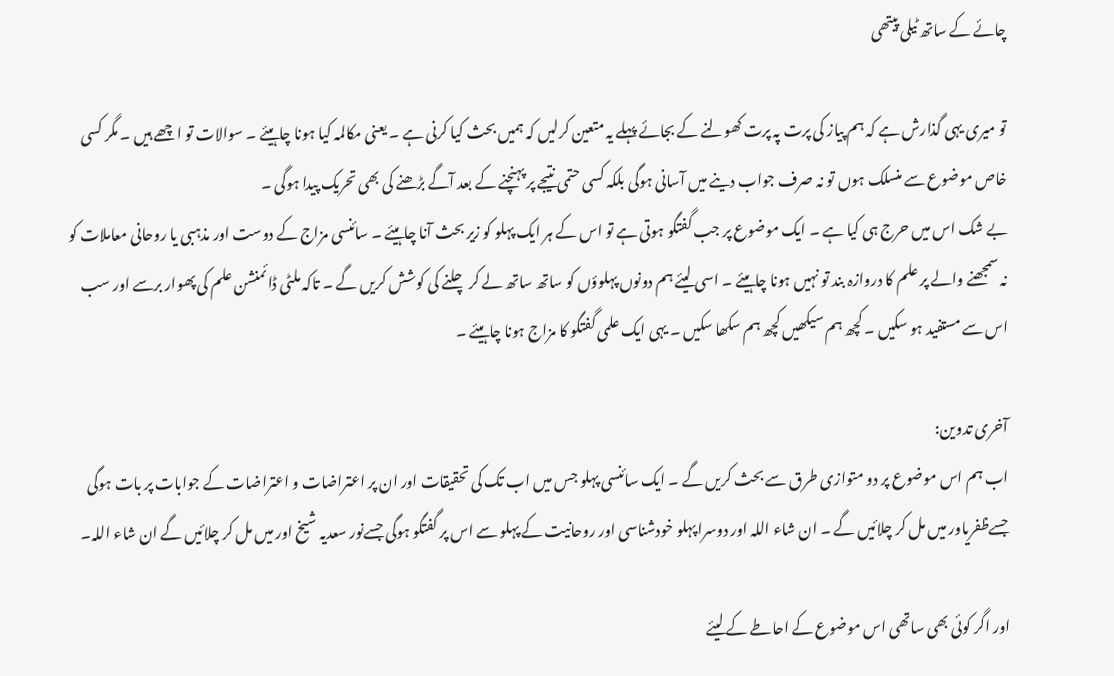چائے کے ساتھ ٹیلی پیتھی

تو میری یہی گذارش ہے کہ ہم پیاز کی پرت پہ پرت کھولنے کے بجائے پہلے یہ متعین کرلیں کہ ہمیں بحث کیا کرنی ہے ۔ یعنی مکالمہ کیا ہونا چاہیئے ۔ سوالات تو اچھے ہیں ۔ مگر کسی خاص موضوع سے منسلک ہوں تو نہ صرف جواب دینے میں آسانی ہوگی بلکہ کسی حتمی نتیجے پر پہنچنے کے بعد آگے بڑھنے کی بھی تحریک پیدا ہوگی ۔
بے شک اس میں حرج ہی کیا ہے ۔ ایک موضوع پر جب گفتگو ہوتی ہے تو اس کے ہر ایک پہلو کو زیر بحث آنا چاہیئے ۔ سائنسی مزاج کے دوست اور مذہبی یا روحانی معاملات کو نہ سمجھنے والے پر علم کا دروازہ بند تو نہیں ہونا چاہیئے ۔ اسی لیئے ہم دونوں پہلوؤں کو ساتھ ساتھ لے کر چلنے کی کوشش کریں گے ۔ تاکہ ملٹی ڈائمنشن علم کی پھوار برسے اور سب اس سے مستفید ہو سکیں ۔ کچھ ہم سیکھیں کچھ ہم سکھا سکیں ۔ یہی ایک علمی گفتگو کا مزاج ہونا چاہیئے ۔

آخری تدوین:
اب ہم اس موضوع پر دو متوازی طرق سے بحث کریں گے ۔ ایک سائنسی پہلو جس میں اب تک کی تحقیقات اور ان پر اعتراضات و اعتراضات کے جوابات پر بات ہوگی جسےظفریاور میں مل کر چلائیں گے ۔ ان شاء اللہ اور دوسرا پہلو خودشناسی اور روحانیت کے پہلو سے اس پر گفتگو ہوگی جسےنور سعدیہ شیخ اور میں مل کر چلائیں گے ان شاء اللہ۔

اور اگر کوئی بھی ساتھی اس موضوع کے احاطے کے لیئے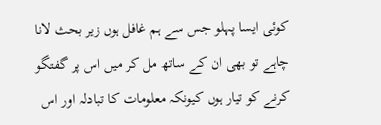کوئی ایسا پہلو جس سے ہم غافل ہوں زیر بحث لانا چاہے تو بھی ان کے ساتھ مل کر میں اس پر گفتگو کرنے کو تیار ہوں کیونکہ معلومات کا تبادلہ اور اس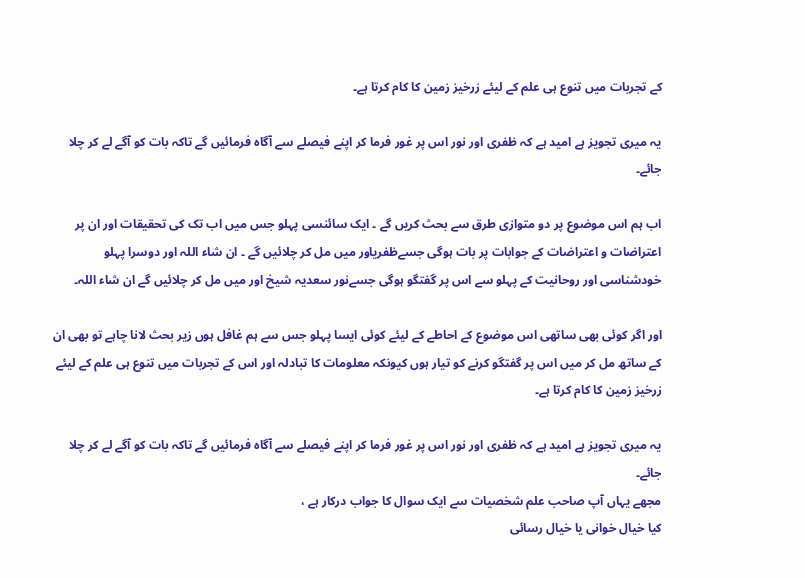کے تجربات میں تنوع ہی علم کے لیئے زرخیز زمین کا کام کرتا ہے۔

یہ میری تجویز ہے امید ہے کہ ظفری اور نور اس پر غور فرما کر اپنے فیصلے سے آگاہ فرمائیں گے تاکہ بات کو آگے لے کر چلا جائے۔

اب ہم اس موضوع پر دو متوازی طرق سے بحث کریں گے ۔ ایک سائنسی پہلو جس میں اب تک کی تحقیقات اور ان پر اعتراضات و اعتراضات کے جوابات پر بات ہوگی جسےظفریاور میں مل کر چلائیں گے ۔ ان شاء اللہ اور دوسرا پہلو خودشناسی اور روحانیت کے پہلو سے اس پر گفتگو ہوگی جسےنور سعدیہ شیخ اور میں مل کر چلائیں گے ان شاء اللہ۔

اور اگر کوئی بھی ساتھی اس موضوع کے احاطے کے لیئے کوئی ایسا پہلو جس سے ہم غافل ہوں زیر بحث لانا چاہے تو بھی ان کے ساتھ مل کر میں اس پر گفتگو کرنے کو تیار ہوں کیونکہ معلومات کا تبادلہ اور اس کے تجربات میں تنوع ہی علم کے لیئے زرخیز زمین کا کام کرتا ہے۔

یہ میری تجویز ہے امید ہے کہ ظفری اور نور اس پر غور فرما کر اپنے فیصلے سے آگاہ فرمائیں گے تاکہ بات کو آگے لے کر چلا جائے۔
مجھے یہاں آپ صاحب علم شخصیات سے ایک سوال کا جواب درکار ہے ،
کیا خیال خوانی یا خیال رسائی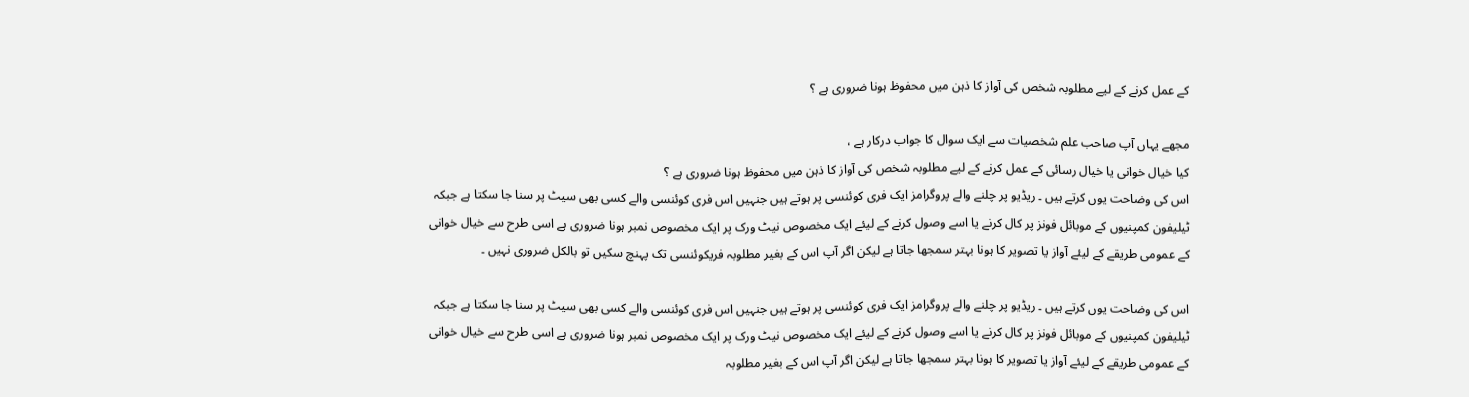کے عمل کرنے کے لیے مطلوبہ شخص کی آواز کا ذہن میں محفوظ ہونا ضروری ہے ؟

مجھے یہاں آپ صاحب علم شخصیات سے ایک سوال کا جواب درکار ہے ،
کیا خیال خوانی یا خیال رسائی کے عمل کرنے کے لیے مطلوبہ شخص کی آواز کا ذہن میں محفوظ ہونا ضروری ہے ؟
اس کی وضاحت یوں کرتے ہیں ۔ ریڈیو پر چلنے والے پروگرامز ایک فری کوئنسی پر ہوتے ہیں جنہیں اس فری کوئنسی والے کسی بھی سیٹ پر سنا جا سکتا ہے جبکہ ٹیلیفون کمپنیوں کے موبائل فونز پر کال کرنے یا اسے وصول کرنے کے لیئے ایک مخصوص نیٹ ورک پر ایک مخصوص نمبر ہونا ضروری ہے اسی طرح سے خیال خوانی کے عمومی طریقے کے لیئے آواز یا تصویر کا ہونا بہتر سمجھا جاتا ہے لیکن اگر آپ اس کے بغیر مطلوبہ فریکوئنسی تک پہنچ سکیں تو بالکل ضروری نہیں ۔

اس کی وضاحت یوں کرتے ہیں ۔ ریڈیو پر چلنے والے پروگرامز ایک فری کوئنسی پر ہوتے ہیں جنہیں اس فری کوئنسی والے کسی بھی سیٹ پر سنا جا سکتا ہے جبکہ ٹیلیفون کمپنیوں کے موبائل فونز پر کال کرنے یا اسے وصول کرنے کے لیئے ایک مخصوص نیٹ ورک پر ایک مخصوص نمبر ہونا ضروری ہے اسی طرح سے خیال خوانی کے عمومی طریقے کے لیئے آواز یا تصویر کا ہونا بہتر سمجھا جاتا ہے لیکن اگر آپ اس کے بغیر مطلوبہ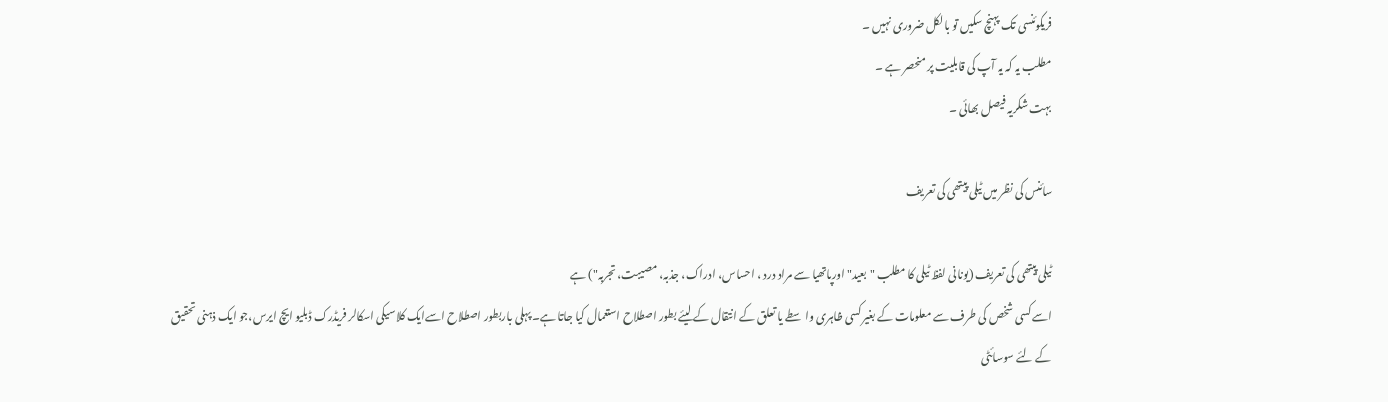فریکوئنسی تک پہنچ سکیں تو بالکل ضروری نہیں ۔
مطلب یہ کہ یہ آپ کی قابلیت پر منحصر ہے ۔
بہت شکریہ فیصل بھائی ۔

سائنس کی نظر میں ٹیلی پیتھی کی تعریف

ٹیلی پیتھی کی تعریف (یونانی لفظ ٹیلی کا مطلب "بعید" اورپاتھیا سے مراد درد ، احساس، ادراک، جذبہ، مصیبت، تجربہ") ہے
اسے کسی شخص کی طرف سے معلومات کے بغیر کسی ظاہری واسطے یا تعلق کے انتقال کے لیئے بطور اصطلاح استعمال کیا جاتا ہے۔ پہلی باربطور اصطلاح اسےایک کلاسیکی اسکالر فریڈرک ڈبلیو ایچ ایرس،جو ایک ذہنی تحقیق کے لئے سوسائٹی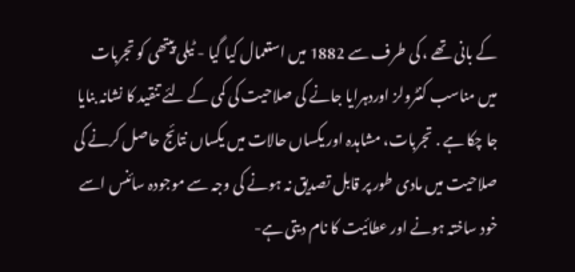کے بانی تھے ، کی طرف سے 1882 میں استعمال کیا گیا - ٹیلی پیتھی کو تجربات میں مناسب کنٹرولز اوردہرایا جانے کی صلاحیت کی کمی کے لئے تنقید کا نشانہ بنایا جا چکا ہے . تجربات، مشاہدہ اور یکساں حالات میں یکساں نتائج حاصل کرنے کی صلاحیت میں مادی طور پر قابل تصدیق نہ ہونے کی وجہ سے موجودہ سائنس اسے خود ساختہ ہونے اور عطائیت کا نام دیتی ہے-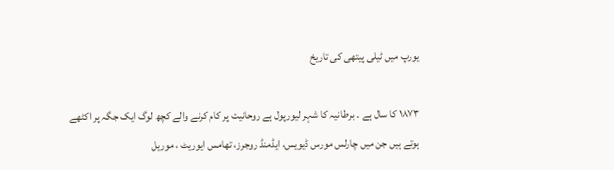یورپ میں ٹیلی پیتھی کی تاریخ

۱۸۷۳ کا سال ہے ۔ برطانیہ کا شہر لیورپول ہے روحانیت پر کام کرنے والے کچھ لوگ ایک جگہ پر اکٹھے ہوتے ہیں جن میں چارلس مورس ڈیویس، ایڈمنڈ روجرز، تھامس ایوریٹ ، موریل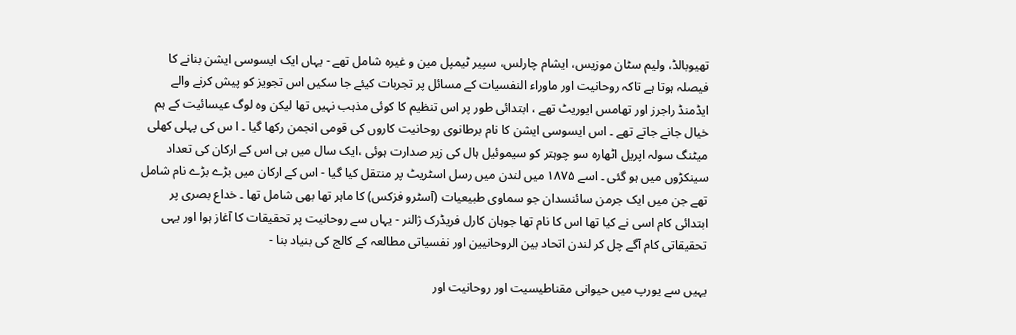تھیوبالڈ، ولیم سٹان موزیس، ایشام چارلس، سپیر ٹیمپل مین و غیرہ شامل تھے - یہاں ایک ایسوسی ایشن بنانے کا فیصلہ ہوتا ہے تاکہ روحانیت اور ماوراء النفسیات کے مسائل پر تجربات کیئے جا سکیں اس تجویز کو پیش کرنے والے ایڈمنڈ راجرز اور تھامس ایوریٹ تھے ، ابتدائی طور پر اس تنظیم کا کوئی مذہب نہیں تھا لیکن وہ لوگ عیسائیت کے ہم خیال جانے جاتے تھے ۔ اس ایسوسی ایشن کا نام برطانوی روحانیت کاروں کی قومی انجمن رکھا گیا ۔ ا س کی پہلی کھلی میٹنگ سولہ اپریل اٹھارہ سو چوہتر کو سیموئیل ہال کی زیر صدارت ہوئی ،ایک سال میں ہی اس کے ارکان کی تعداد سینکڑوں میں ہو گئی ۔ اسے ۱۸۷۵ میں لندن میں رسل اسٹریٹ پر منتقل کیا گیا - اس کے ارکان میں بڑے بڑے نام شامل تھے جن میں ایک جرمن سائنسدان جو سماوی طبیعیات (آسٹرو فزکس) کا ماہر تھا بھی شامل تھا ۔ خداع بصری پر ابتدائی کام اسی نے کیا تھا اس کا نام تھا جوہان کارل فریڈرک ژالنر - یہاں سے روحانیت پر تحقیقات کا آغاز ہوا اور یہی تحقیقاتی کام آگے چل کر لندن اتحاد بین الروحانیین اور نفسیاتی مطالعہ کے کالج کی بنیاد بنا -

یہیں سے یورپ میں حیوانی مقناطیسیت اور روحانیت اور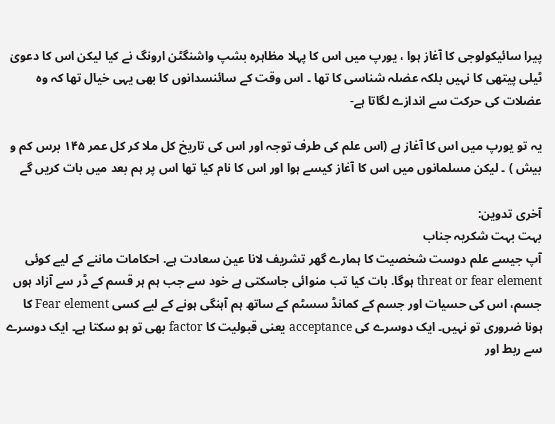پیرا سائیکولوجی کا آغاز ہوا ، یورپ میں اس کا پہلا مظاہرہ بشپ واشنگٹن ارونگ نے کیا لیکن اس کا دعویٰ ٹیلی پیتھی کا نہیں بلکہ عضلہ شناسی کا تھا ۔ اس وقت کے سائنسدانوں کا بھی یہی خیال تھا کہ وہ عضلات کی حرکت سے اندازے لگاتا ہے-

یہ تو یورپ میں اس کا آغاز ہے (اس علم کی طرف توجہ اور اس کی تاریخ کل ملا کر کل عمر ۱۴۵ برس کم و بیش ) ۔ لیکن مسلمانوں میں اس کا آغاز کیسے ہوا اور اس کا نام کیا تھا اس پر ہم بعد میں بات کریں گے

آخری تدوین:
بہت بہت شکریہ جناب
آپ جیسے علم دوست شخصیت کا ہمارے گھر تشریف لانا عین سعادت ہے. احکامات ماننے کے لیے کوئی threat or fear element ہوگا. بات کیا تب منوائی جاسکتی ہے خود سے جب ہم ہر قسم کے ڈر سے آزاد ہوں
جسم، اس کی حسیات اور جسم کے کمانڈ سسٹم کے ساتھ ہم آہنگی ہونے کے لیے کسی Fear element کا ہونا ضروری تو نہیں۔ ایک دوسرے کی acceptance یعنی قبولیت کا factor بھی تو ہو سکتا ہے۔ ایک دوسرے سے ربط اور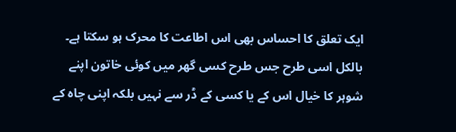ایک تعلق کا احساس بھی اس اطاعت کا محرک ہو سکتا ہے۔
بالکل اسی طرح جس طرح کسی گھر میں کوئی خاتون اپنے شوہر کا خیال اس کے یا کسی کے ڈر سے نہیں بلکہ اپنی چاہ کے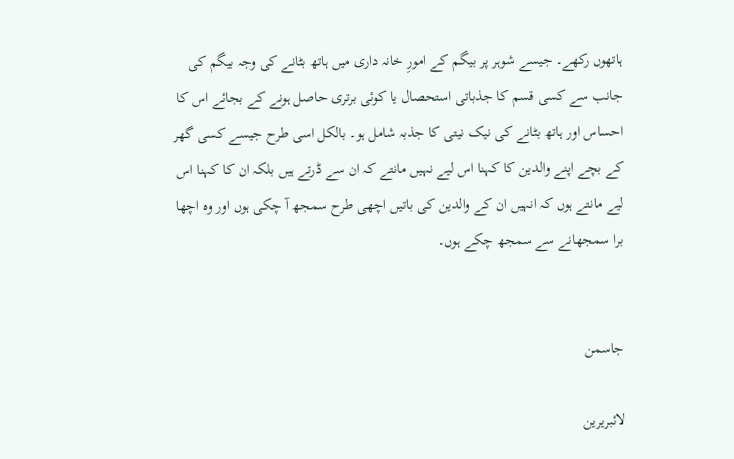ہاتھوں رکھے۔ جیسے شوہر پر بیگم کے امورِ خانہ داری میں ہاتھ بٹانے کی وجہ بیگم کی جانب سے کسی قسم کا جذباتی استحصال یا کوئی برتری حاصل ہونے کے بجائے اس کا احساس اور ہاتھ بٹانے کی نیک نیتی کا جذبہ شامل ہو۔ بالکل اسی طرح جیسے کسی گھر کے بچے اپنے والدین کا کہنا اس لیے نہیں مانتے کہ ان سے ڈرتے ہیں بلکہ ان کا کہنا اس لیے مانتے ہوں کہ انہیں ان کے والدین کی باتیں اچھی طرح سمجھ آ چکی ہوں اور وہ اچھا برا سمجھانے سے سمجھ چکے ہوں۔


جاسمن

لائبریرین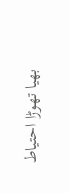بھیا تھوڑا احتیاط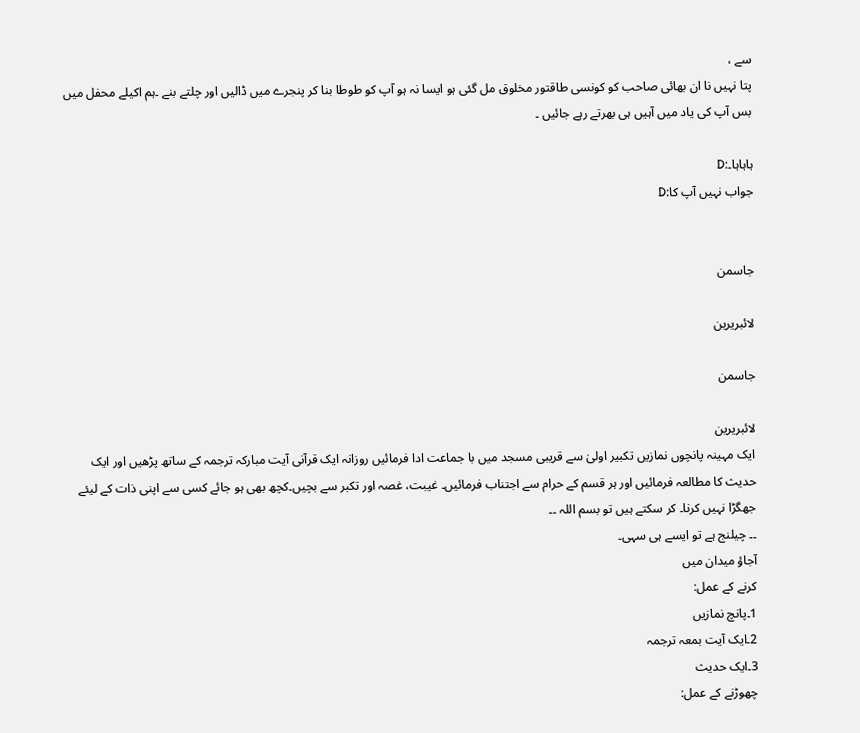سے ،
پتا نہیں نا ان بھائی صاحب کو کونسی طاقتور مخلوق مل گئی ہو ایسا نہ ہو آپ کو طوطا بنا کر پنجرے میں ڈالیں اور چلتے بنے ۔ہم اکیلے محفل میں بس آپ کی یاد میں آہیں ہی بھرتے رہے جائیں ۔

ہاہاہا۔:D
جواب نہیں آپ کا:D


جاسمن

لائبریرین

جاسمن

لائبریرین
ایک مہینہ پانچوں نمازیں تکبیر اولیٰ سے قریبی مسجد میں با جماعت ادا فرمائیں روزانہ ایک قرآنی آیت مبارکہ ترجمہ کے ساتھ پڑھیں اور ایک حدیث کا مطالعہ فرمائیں اور ہر قسم کے حرام سے اجتناب فرمائیں۔ غیبت، غصہ اور تکبر سے بچیں۔کچھ بھی ہو جائے کسی سے اپنی ذات کے لیئے جھگڑا نہیں کرنا۔ کر سکتے ہیں تو بسم اللہ ۔۔
۔۔ چیلنج ہے تو ایسے ہی سہی۔
آجاؤ میدان میں
کرنے کے عمل:
1۔پانچ نمازیں
2۔ایک آیت بمعہ ترجمہ
3۔ایک حدیث
چھوڑنے کے عمل: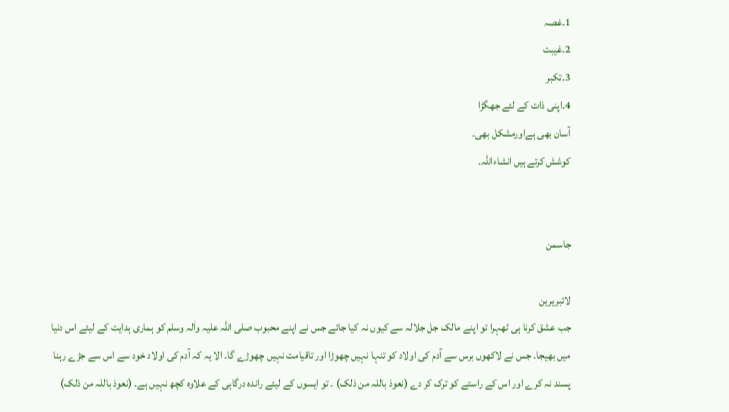1۔غصہ
2۔غیبت
3۔تکبر
4۔اپنی ذات کے لئے جھگڑا
آسان بھی ہےاورمشکل بھی۔
کوشش کرتے ہیں انشاءاللہ۔


جاسمن

لائبریرین
جب عشق کرنا ہی ٹھہرا تو اپنے مالک جل جلالہ سے کیوں نہ کیا جائے جس نے اپنے محبوب صلی اللہ علیہ واٰلہ وسلم کو ہماری ہدایت کے لیئے اس دنیا میں بھیجا۔ جس نے لاکھوں برس سے آدم کی اولاد کو تنہا نہیں چھوڑا اور تاقیامت نہیں چھوڑے گا۔ الا یہ کہ آدم کی اولاد خود سے اس سے جڑے رہنا پسند نہ کرے اور اس کے راستے کو ترک کر دے (نعوذ باللہ من ذلک) ۔ تو ایسوں کے لیئے راندہ درگاہی کے علاوہ کچھ نہیں ہے۔ (نعوذ باللہ من ذلک)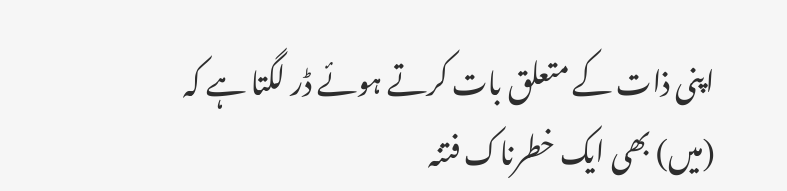اپنی ذات کے متعلق بات کرتے ہوئے ڈر لگتا ہے کہ (میں) بھی ایک خطرناک فتنہ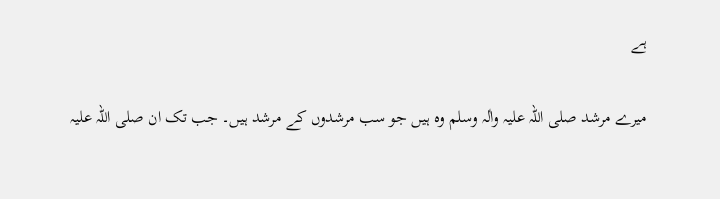ہے

میرے مرشد صلی اللہ علیہ واٰلہ وسلم وہ ہیں جو سب مرشدوں کے مرشد ہیں۔ جب تک ان صلی اللہ علیہ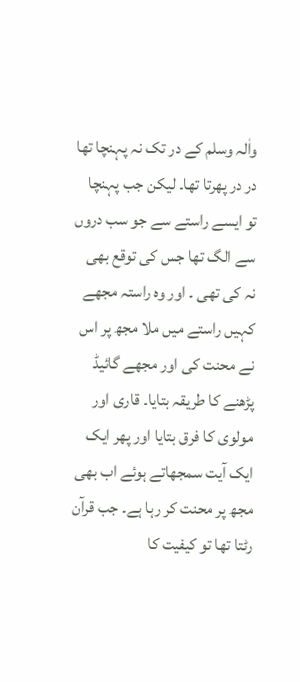واٰلہ وسلم کے در تک نہ پہنچا تھا در در پھرتا تھا۔ لیکن جب پہنچا تو ایسے راستے سے جو سب دروں سے الگ تھا جس کی توقع بھی نہ کی تھی ۔ اور وہ راستہ مجھے کہیں راستے میں ملا مجھ پر اس نے محنت کی اور مجھے گائیڈ پڑھنے کا طریقہ بتایا۔ قاری اور مولوی کا فرق بتایا اور پھر ایک ایک آیت سمجھاتے ہوئے اب بھی مجھ پر محنت کر رہا ہے۔ جب قرآن رٹتا تھا تو کیفیت کا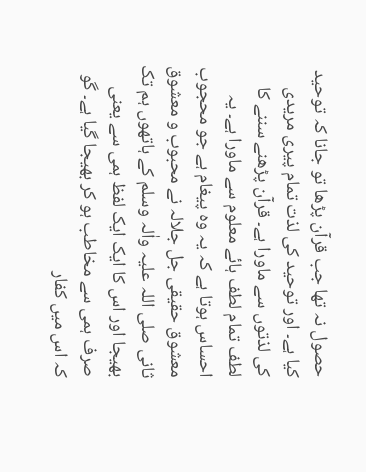حصول نہ تھا جب قرآن پڑھا تو جانا کہ توحید کیا ہے۔ اور توحید کی لذت تمام پیری مریدی کی لذتوں سے ماورا ہے۔ قرآن پڑھنے سننے کا لطف تمام لطف ہائے معلوم سے ماورا ہے۔ یہ احساس ہوتا ہے کہ یہ وہ پیغام ہے جو محجوب معشوق حقیقی جل جلالہ نے محبوب و معشوق ثانی صلی اللہ علیہ واٰلہ وسلم کے ہاتھوں ہم تک بھیجا اور اس کا ایک ایک لفظ ہمی سے یعنی صرف ہمی سے مخاطب ہو کر بھیجا گیا ہے۔ گو کہ اس میں کفار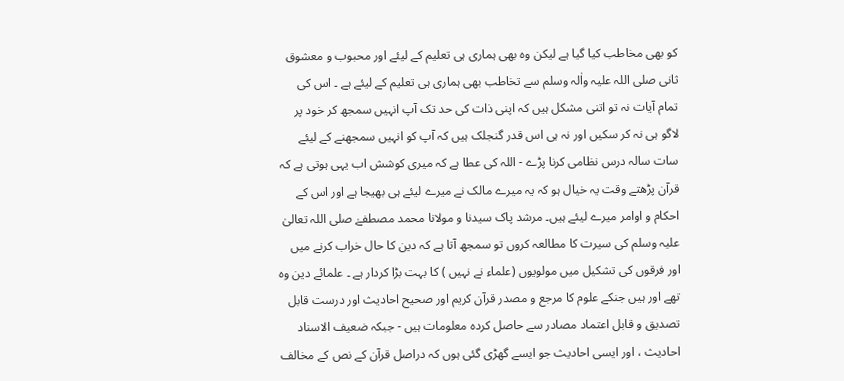کو بھی مخاطب کیا گیا ہے لیکن وہ بھی ہماری ہی تعلیم کے لیئے اور محبوب و معشوق ثانی صلی اللہ علیہ واٰلہ وسلم سے تخاطب بھی ہماری ہی تعلیم کے لیئے ہے ۔ اس کی تمام آیات نہ تو اتنی مشکل ہیں کہ اپنی ذات کی حد تک آپ انہیں سمجھ کر خود پر لاگو ہی نہ کر سکیں اور نہ ہی اس قدر گنجلک ہیں کہ آپ کو انہیں سمجھنے کے لیئے سات سالہ درس نظامی کرنا پڑے - اللہ کی عطا ہے کہ میری کوشش اب یہی ہوتی ہے کہ قرآن پڑھتے وقت یہ خیال ہو کہ یہ میرے مالک نے میرے لیئے ہی بھیجا ہے اور اس کے احکام و اوامر میرے لیئے ہیں۔ مرشد پاک سیدنا و مولانا محمد مصطفےٰ صلی اللہ تعالیٰ علیہ وسلم کی سیرت کا مطالعہ کروں تو سمجھ آتا ہے کہ دین کا حال خراب کرنے میں اور فرقوں کی تشکیل میں مولویوں (علماء نے نہیں ) کا بہت بڑا کردار ہے ۔ علمائے دین وہ تھے اور ہیں جنکے علوم کا مرجع و مصدر قرآن کریم اور صحیح احادیث اور درست قابل تصدیق و قابل اعتماد مصادر سے حاصل کردہ معلومات ہیں - جبکہ ضعیف الاسناد احادیث ، اور ایسی احادیث جو ایسے گھڑی گئی ہوں کہ دراصل قرآن کے نص کے مخالف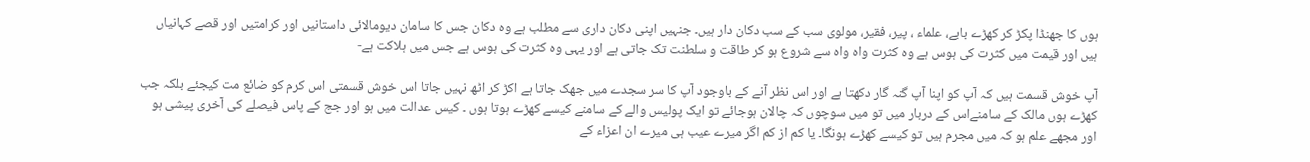ہوں کا جھنڈا پکڑ کر کھڑے بابے، علماء ، پیر، فقیر، مولوی سب کے سب دکان دار ہیں۔ جنہیں اپنی دکان داری سے مطلب ہے وہ دکان جس کا سامان دیومالائی داستانیں اور کرامتیں اور قصے کہانیاں ہیں اور قیمت میں کثرت کی ہوس ہے وہ کثرت واہ واہ سے شروع ہو کر طاقت و سلطنت تک جاتی ہے اور یہی وہ کثرت کی ہوس ہے جس میں ہلاکت ہے-

آپ خوش قسمت ہیں کہ آپ کو اپنا آپ گنہ گار دکھتا ہے اور اس نظر آنے کے باوجود آپ کا سر سجدے میں جھک جاتا ہے اکڑ کر اٹھ نہیں جاتا اس خوش قسمتی اس کرم کو ضائع مت کیجئے بلکہ جب کھڑے ہوں مالک کے سامنےاس کے دربار میں تو میں سوچوں کہ چالان ہوجائے تو ایک پولیس والے کے سامنے کیسے کھڑے ہوتا ہوں ۔ کیس عدالت میں ہو اور جج کے پاس فیصلے کی آخری پیشی ہو اور مجھے علم ہو کہ میں مجرم ہیں تو کیسے کھڑے ہونگا۔ یا کم از کم اگر میرے عیب ہی میرے ان اعزاء کے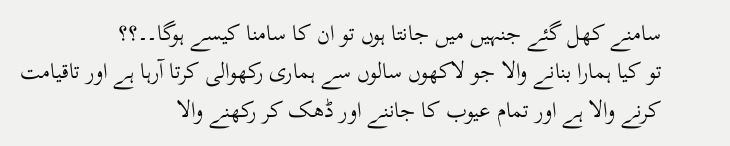سامنے کھل گئے جنہیں میں جانتا ہوں تو ان کا سامنا کیسے ہوگا۔۔؟؟
تو کیا ہمارا بنانے والا جو لاکھوں سالوں سے ہماری رکھوالی کرتا آرہا ہے اور تاقیامت کرنے والا ہے اور تمام عیوب کا جاننے اور ڈھک کر رکھنے والا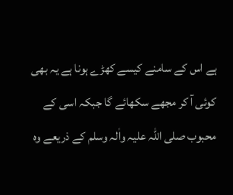ہے اس کے سامنے کیسے کھڑے ہونا ہے یہ بھی کوئی آ کر مجھے سکھائے گا جبکہ اسی کے محبوب صلی اللہ علیہ واٰلہ وسلم کے ذریعے وہ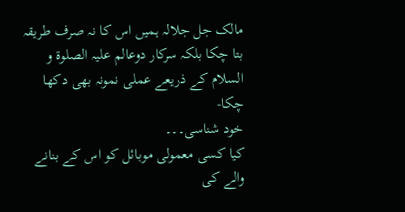مالک جل جلالہ ہمیں اس کا نہ صرف طریقہ بتا چکا بلکہ سرکار دوعالم علیہ الصلوۃ و السلام کے ذریعے عملی نمونہ بھی دکھا چکا-
خود شناسی۔۔۔
کیا کسی معمولی موبائل کو اس کے بنانے والے کی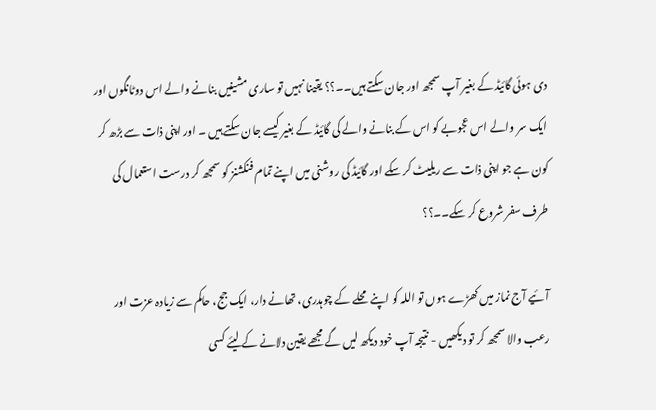دی ہوئی گائیڈ کے بغیر آپ سمجھ اور جان سکتے ہیں۔۔؟؟ یقینا نہیں تو ساری مشینیں بنانے والے اس دوٹانگوں اور ایک سر والے اس عجوبے کو اس کے بنانے والے کی گائیڈ کے بغیر کیسے جان سکتے ہیں ۔ اور اپنی ذات سے بڑھ کر کون ہے جو اپنی ذات سے ریلیٹ کر سکے اور گائیڈ کی روشنی میں اپنے تمام فنکشنز کو سمجھ کر درست استعمال کی طرف سفر شروع کر سکے۔۔؟؟

آئیے آج نماز میں کھڑے ہوں تو اللہ کو اپنے محلے کے چوہدری، تھانے دار، ایک جج، حاکم سے زیادہ عزت اور رعب والا سمجھ کر تو دیکھیں - نتیجہ آپ خود دیکھ لیں گے مجھے یقین دلانے کے لیئے کسی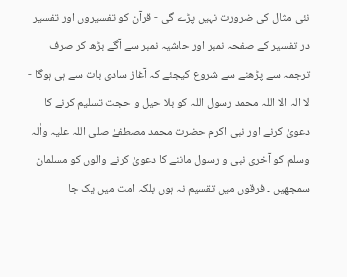نئی مثال کی ضرورت نہیں پڑے گی - قرآن کو تفسیروں اور تفسیر در تفسیر کے صفحہ نمبر اور حاشیہ نمبر سے آگے بڑھ کر صرف ترجمہ سے پڑھنے سے شروع کیجئے کہ آغاز سادی بات سے ہی ہوگا -
لا الہ الا اللہ محمد رسول اللہ کو بلا حیل و حجت تسلیم کرنے کا دعویٰ کرنے اور نبی اکرم حضرت محمد مصطفےٰ صلی اللہ علیہ واٰلہ وسلم کو آخری نبی و رسول ماننے کا دعویٰ کرنے والوں کو مسلمان سمجھیں ۔ فرقوں میں تقسیم نہ ہوں بلکہ امت میں یک جا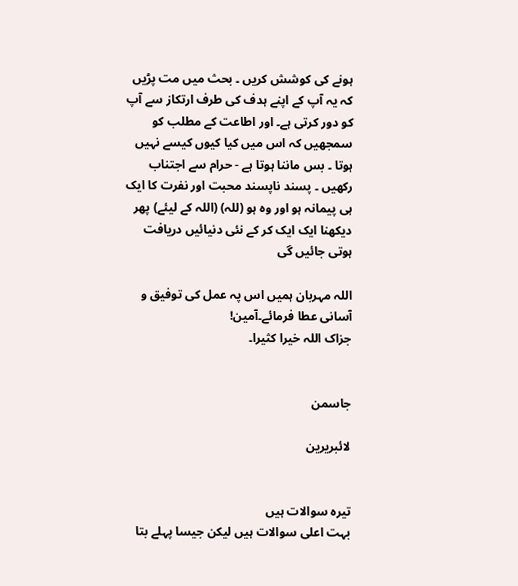ہونے کی کوشش کریں ۔ بحث میں مت پڑیں کہ یہ آپ کے اپنے ہدف کی طرف ارتکاز سے آپ کو دور کرتی ہے۔ اور اطاعت کے مطلب کو سمجھیں کہ اس میں کیا کیوں کیسے نہیں ہوتا ۔ بس ماننا ہوتا ہے - حرام سے اجتناب رکھیں ۔ پسند ناپسند محبت اور نفرت کا ایک ہی پیمانہ ہو اور وہ ہو (للہ) (اللہ کے لیئے) پھر دیکھنا ایک ایک کر کے نئی دنیائیں دریافت ہوتی جائیں گی

اللہ مہربان ہمیں اس پہ عمل کی توفیق و آسانی عطا فرمائے۔آمین!
جزاک اللہ خیرا کثیرا۔


جاسمن

لائبریرین


تیرہ سوالات ہیں
بہت اعلی سوالات ہیں لیکن جیسا پہلے بتا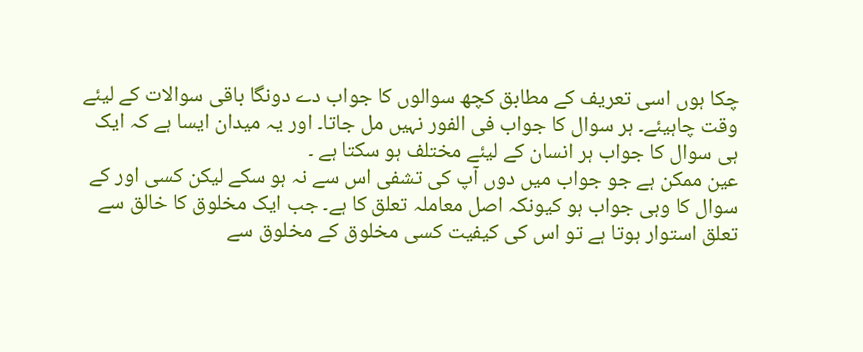چکا ہوں اسی تعریف کے مطابق کچھ سوالوں کا جواب دے دونگا باقی سوالات کے لیئے وقت چاہیئے۔ ہر سوال کا جواب فی الفور نہیں مل جاتا۔ اور یہ میدان ایسا ہے کہ ایک ہی سوال کا جواب ہر انسان کے لیئے مختلف ہو سکتا ہے ۔
عین ممکن ہے جو جواب میں دوں آپ کی تشفی اس سے نہ ہو سکے لیکن کسی اور کے سوال کا وہی جواب ہو کیونکہ اصل معاملہ تعلق کا ہے۔ جب ایک مخلوق کا خالق سے تعلق استوار ہوتا ہے تو اس کی کیفیت کسی مخلوق کے مخلوق سے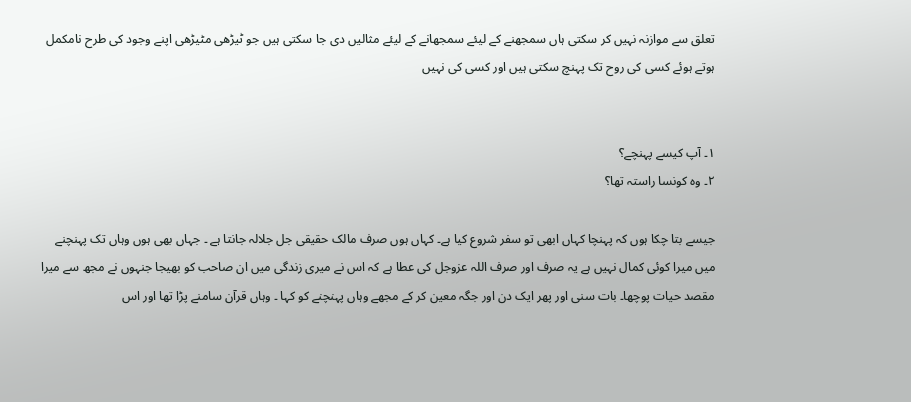تعلق سے موازنہ نہیں کر سکتی ہاں سمجھنے کے لیئے سمجھانے کے لیئے مثالیں دی جا سکتی ہیں جو ٹیڑھی مٹیڑھی اپنے وجود کی طرح نامکمل ہوتے ہوئے کسی کی روح تک پہنچ سکتی ہیں اور کسی کی نہیں


۱۔ آپ کیسے پہنچے؟
۲۔ وہ کونسا راستہ تھا؟

جیسے بتا چکا ہوں کہ پہنچا کہاں ابھی تو سفر شروع کیا ہے۔ کہاں ہوں صرف مالک حقیقی جل جلالہ جانتا ہے ۔ جہاں بھی ہوں وہاں تک پہنچنے میں میرا کوئی کمال نہیں ہے یہ صرف اور صرف اللہ عزوجل کی عطا ہے کہ اس نے میری زندگی میں ان صاحب کو بھیجا جنہوں نے مجھ سے میرا مقصد حیات پوچھا۔ بات سنی اور پھر ایک دن اور جگہ معین کر کے مجھے وہاں پہنچنے کو کہا ۔ وہاں قرآن سامنے پڑا تھا اور اس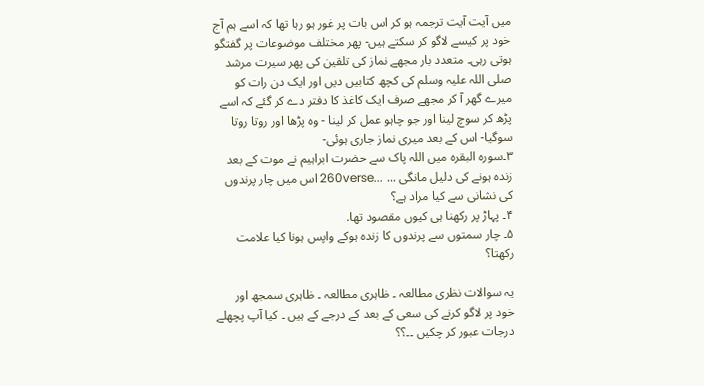میں آیت آیت ترجمہ ہو کر اس بات پر غور ہو رہا تھا کہ اسے ہم آج خود پر کیسے لاگو کر سکتے ہیں- پھر مختلف موضوعات پر گفتگو ہوتی رہی۔ متعدد بار مجھے نماز کی تلقین کی پھر سیرت مرشد صلی اللہ علیہ وسلم کی کچھ کتابیں دیں اور ایک دن رات کو میرے گھر آ کر مجھے صرف ایک کاغذ کا دفتر دے کر گئے کہ اسے پڑھ کر سوچ لینا اور جو چاہو عمل کر لینا - وہ پڑھا اور روتا روتا سوگیا- اس کے بعد میری نماز جاری ہوئی-
۳۔سورہ البقرہ میں اللہ پاک سے حضرت ابراہیم نے موت کے بعد زندہ ہونے کی دلیل مانگی ... ...260verse اس میں چار پرندوں کی نشانی سے کیا مراد ہے؟
۴۔ پہاڑ پر رکھنا ہی کیوں مقصود تھا.
۵۔ چار سمتوں سے پرندوں کا زندہ ہوکے واپس ہونا کیا علامت رکھتا؟

یہ سوالات نظری مطالعہ ۔ ظاہری مطالعہ ۔ ظاہری سمجھ اور خود پر لاگو کرنے کی سعی کے بعد کے درجے کے ہیں ۔ کیا آپ پچھلے درجات عبور کر چکیں ۔۔؟؟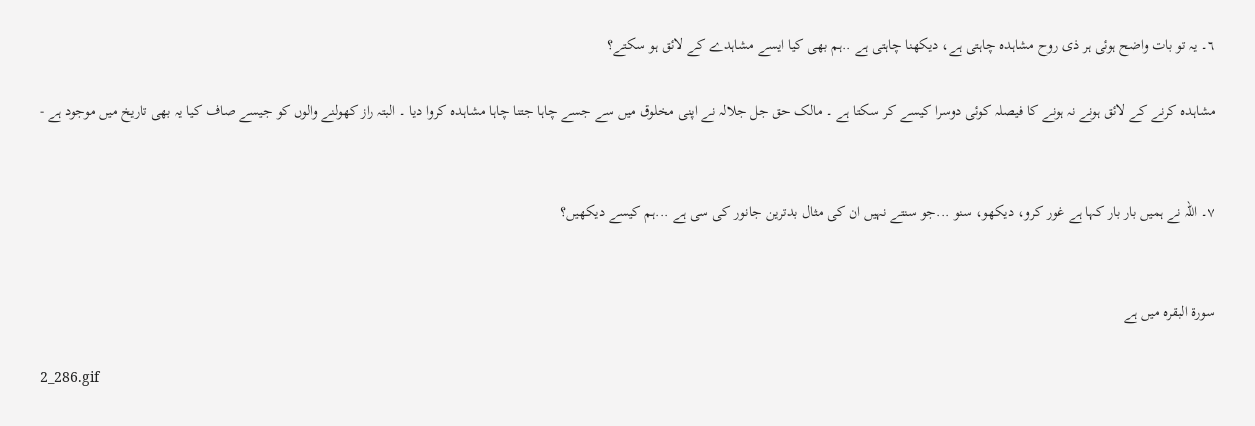٦۔ یہ تو بات واضح ہوئی ہر ذی روح مشاہدہ چاہتی ہے، دیکھنا چاہتی ہے ..ہم بھی کیا ایسے مشاہدے کے لائق ہو سکتے؟

مشاہدہ کرنے کے لائق ہونے نہ ہونے کا فیصلہ کوئی دوسرا کیسے کر سکتا ہے ۔ مالک حق جل جلالہ نے اپنی مخلوق میں سے جسے چاہا جتنا چاہا مشاہدہ کروا دیا ۔ البتہ راز کھولنے والوں کو جیسے صاف کیا یہ بھی تاریخ میں موجود ہے -


۷۔ اللہ نے ہمیں بار بار کہا ہے غور کرو، دیکھو، سنو ...جو سنتے نہیں ان کی مثال بدترین جانور کی سی ہے ...ہم کیسے دیکھیں؟


سورۃ البقرہ میں ہے

2_286.gif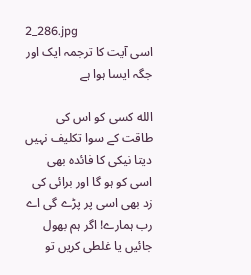2_286.jpg
اسی آیت کا ترجمہ ایک اور جگہ ایسا ہوا ہے

الله کسی کو اس کی طاقت کے سوا تکلیف نہیں دیتا نیکی کا فائدہ بھی اسی کو ہو گا اور برائی کی زد بھی اسی پر پڑے گی اے رب ہمارے! اگر ہم بھول جائیں یا غلطی کریں تو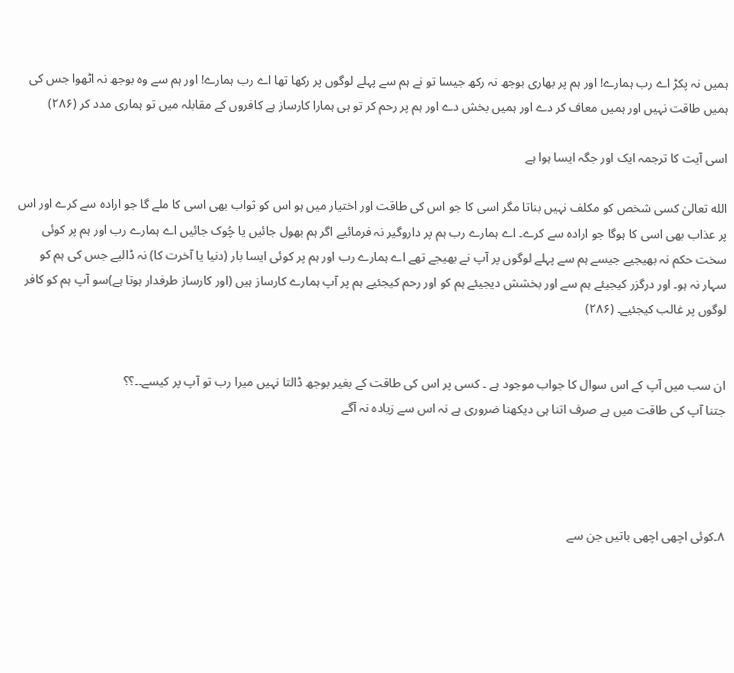ہمیں نہ پکڑ اے رب ہمارے! اور ہم پر بھاری بوجھ نہ رکھ جیسا تو نے ہم سے پہلے لوگوں پر رکھا تھا اے رب ہمارے! اور ہم سے وہ بوجھ نہ اٹھوا جس کی ہمیں طاقت نہیں اور ہمیں معاف کر دے اور ہمیں بخش دے اور ہم پر رحم کر تو ہی ہمارا کارساز ہے کافروں کے مقابلہ میں تو ہماری مدد کر (۲۸۶)

اسی آیت کا ترجمہ ایک اور جگہ ایسا ہوا ہے

الله تعالیٰ کسی شخص کو مکلف نہیں بناتا مگر اسی کا جو اس کی طاقت اور اختیار میں ہو اس کو ثواب بھی اسی کا ملے گا جو ارادہ سے کرے اور اس پر عذاب بھی اسی کا ہوگا جو ارادہ سے کرے۔ اے ہمارے رب ہم پر داروگیر نہ فرمائیے اگر ہم بھول جائیں یا چُوک جائیں اے ہمارے رب اور ہم پر کوئی سخت حکم نہ بھیجیے جیسے ہم سے پہلے لوگوں پر آپ نے بھیجے تھے اے ہمارے رب اور ہم پر کوئی ایسا بار (دنیا یا آخرت کا) نہ ڈالیے جس کی ہم کو سہار نہ ہو۔ اور درگزر کیجیئے ہم سے اور بخشش دیجیئے ہم کو اور رحم کیجئیے ہم پر آپ ہمارے کارساز ہیں (اور کارساز طرفدار ہوتا ہے)سو آپ ہم کو کافر لوگوں پر غالب کیجئیے۔ (۲۸۶)


ان سب میں آپ کے اس سوال کا جواب موجود ہے ۔ کسی پر اس کی طاقت کے بغیر بوجھ ڈالتا نہیں میرا رب تو آپ پر کیسے۔۔؟؟
جتنا آپ کی طاقت میں ہے صرف اتنا ہی دیکھنا ضروری ہے نہ اس سے زیادہ نہ آگے




۸۔کوئی اچھی اچھی باتیں جن سے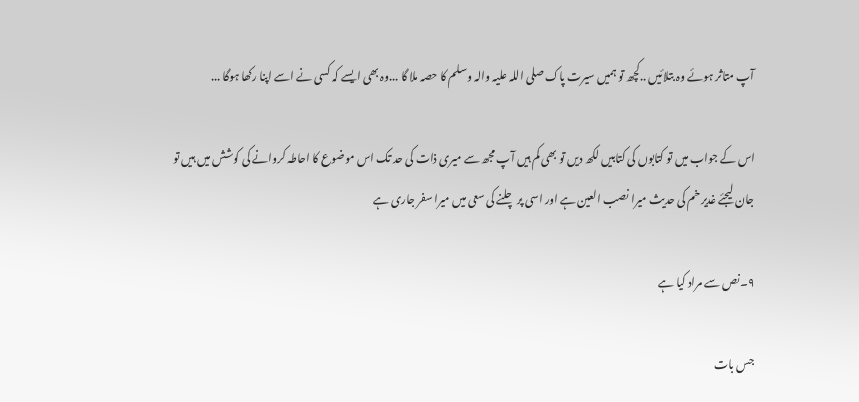آپ متاثر ہوئے وہ بتلائیں ..کچھ تو ہمیں سیرت پاک صلی اللہ علیہ والہ وسلم کا حصہ ملا گا ...وہ بھی ایسے کہ کسی نے اسے اپنا رکھا ہوگا ...

اس کے جواب میں تو کتابوں کی کتابیں لکھ دیں تو بھی کم ہیں آپ مجھ سے میری ذات کی حد تک اس موضوع کا احاطہ کروانے کی کوشش میں ہیں تو جان لیجئے غدیر خم کی حدیث میرا نصب العین ہے اور اسی پر چلنے کی سعی میں میرا سفر جاری ہے

۹۔نص سے مراد کیا ہے

جس بات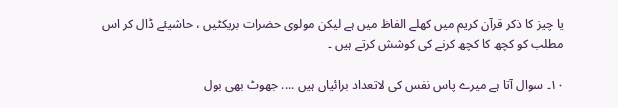یا چیز کا ذکر قرآن کریم میں کھلے الفاظ میں ہے لیکن مولوی حضرات بریکٹیں ، حاشیئے ڈال کر اس مطلب کو کچھ کا کچھ کرنے کی کوشش کرتے ہیں ۔

۱۰۔ سوال آتا ہے میرے پاس نفس کی لاتعداد برائیاں ہیں .... جھوٹ بھی بول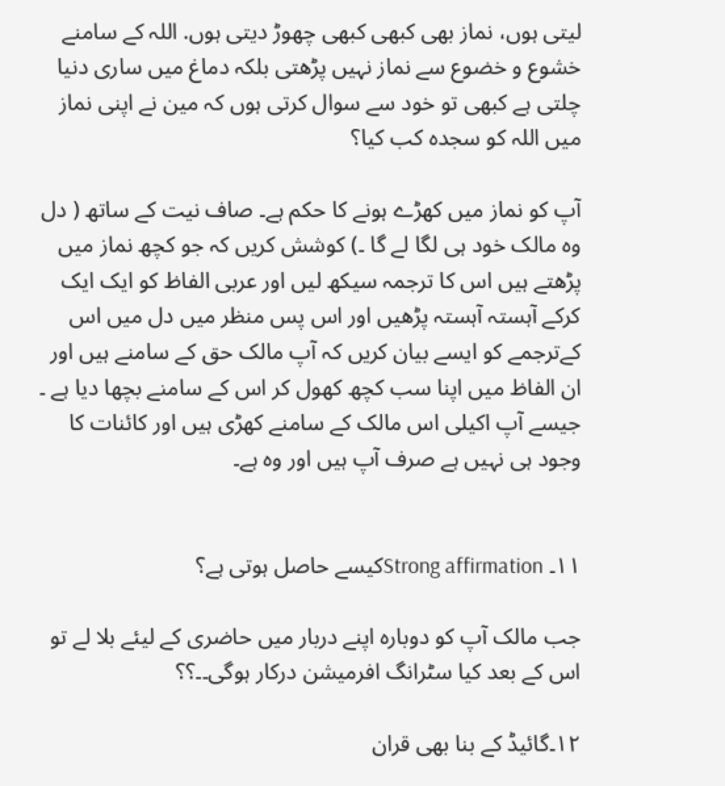لیتی ہوں، نماز بھی کبھی کبھی چھوڑ دیتی ہوں. اللہ کے سامنے خشوع و خضوع سے نماز نہیں پڑھتی بلکہ دماغ میں ساری دنیا چلتی ہے کبھی تو خود سے سوال کرتی ہوں کہ مین نے اپنی نماز میں اللہ کو سجدہ کب کیا؟

آپ کو نماز میں کھڑے ہونے کا حکم ہے۔ صاف نیت کے ساتھ ( دل وہ مالک خود ہی لگا لے گا ۔) کوشش کریں کہ جو کچھ نماز میں پڑھتے ہیں اس کا ترجمہ سیکھ لیں اور عربی الفاظ کو ایک ایک کرکے آہستہ آہستہ پڑھیں اور اس پس منظر میں دل میں اس کےترجمے کو ایسے بیان کریں کہ آپ مالک حق کے سامنے ہیں اور ان الفاظ میں اپنا سب کچھ کھول کر اس کے سامنے بچھا دیا ہے ۔ جیسے آپ اکیلی اس مالک کے سامنے کھڑی ہیں اور کائنات کا وجود ہی نہیں ہے صرف آپ ہیں اور وہ ہے۔


۱۱۔ Strong affirmationکیسے حاصل ہوتی ہے؟

جب مالک آپ کو دوبارہ اپنے دربار میں حاضری کے لیئے بلا لے تو اس کے بعد کیا سٹرانگ افرمیشن درکار ہوگی۔۔؟؟

۱۲۔گائیڈ کے بنا بھی قران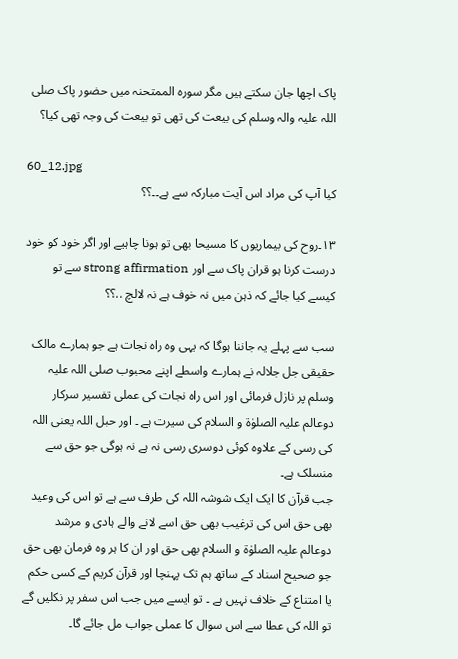پاک اچھا جان سکتے ہیں مگر سورہ الممتحنہ میں حضور پاک صلی اللہ علیہ والہ وسلم کی بیعت کی تھی تو بیعت کی وجہ تھی کیا؟

60_12.jpg
کیا آپ کی مراد اس آیت مبارکہ سے ہے۔۔؟؟

۱۳۔روح کی بیماریوں کا مسیحا بھی تو ہونا چاہیے اور اگر خود کو خود درست کرنا ہو قران پاک سے اور strong affirmation سے تو کیسے کیا جائے کہ ذہن میں نہ خوف ہے نہ لالچ ..؟؟

سب سے پہلے یہ جاننا ہوگا کہ یہی وہ راہ نجات ہے جو ہمارے مالک حقیقی جل جلالہ نے ہمارے واسطے اپنے محبوب صلی اللہ علیہ وسلم پر نازل فرمائی اور اس راہ نجات کی عملی تفسیر سرکار دوعالم علیہ الصلوٰۃ و السلام کی سیرت ہے ۔ اور حبل اللہ یعنی اللہ کی رسی کے علاوہ کوئی دوسری رسی نہ ہے نہ ہوگی جو حق سے منسلک ہے۔
جب قرآن کا ایک ایک شوشہ اللہ کی طرف سے ہے تو اس کی وعید بھی حق اس کی ترغیب بھی حق اسے لانے والے ہادی و مرشد دوعالم علیہ الصلوٰۃ و السلام بھی حق اور ان کا ہر وہ فرمان بھی حق جو صحیح اسناد کے ساتھ ہم تک پہنچا اور قرآن کریم کے کسی حکم یا امتناع کے خلاف نہیں ہے ۔ تو ایسے میں جب اس سفر پر نکلیں گے تو اللہ کی عطا سے اس سوال کا عملی جواب مل جائے گا۔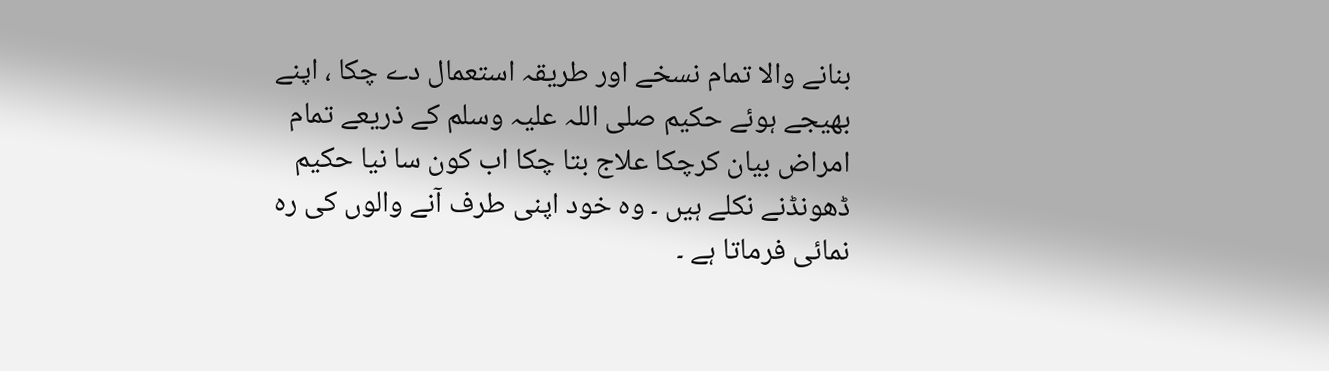بنانے والا تمام نسخے اور طریقہ استعمال دے چکا ، اپنے بھیجے ہوئے حکیم صلی اللہ علیہ وسلم کے ذریعے تمام امراض بیان کرچکا علاج بتا چکا اب کون سا نیا حکیم ڈھونڈنے نکلے ہیں ۔ وہ خود اپنی طرف آنے والوں کی رہ نمائی فرماتا ہے ۔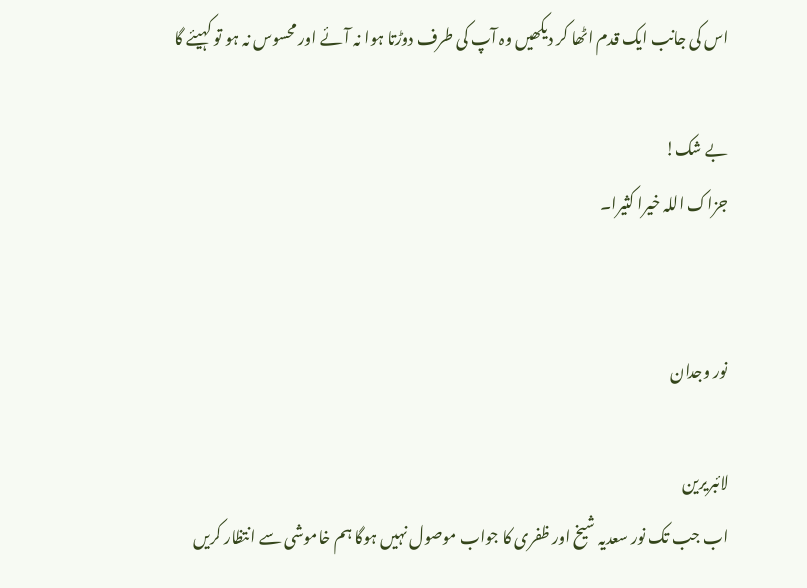اس کی جانب ایک قدم اٹھا کر دیکھیں وہ آپ کی طرف دوڑتا ہوا نہ آئے اور محسوس نہ ہو تو کہیئے گا

بے شک!
جزاک اللہ خیرا کثیرا۔


نور وجدان

لائبریرین
اب جب تک نور سعدیہ شیخ اور ظفری کا جواب موصول نہیں ہوگا ہم خاموشی سے انتظار کریں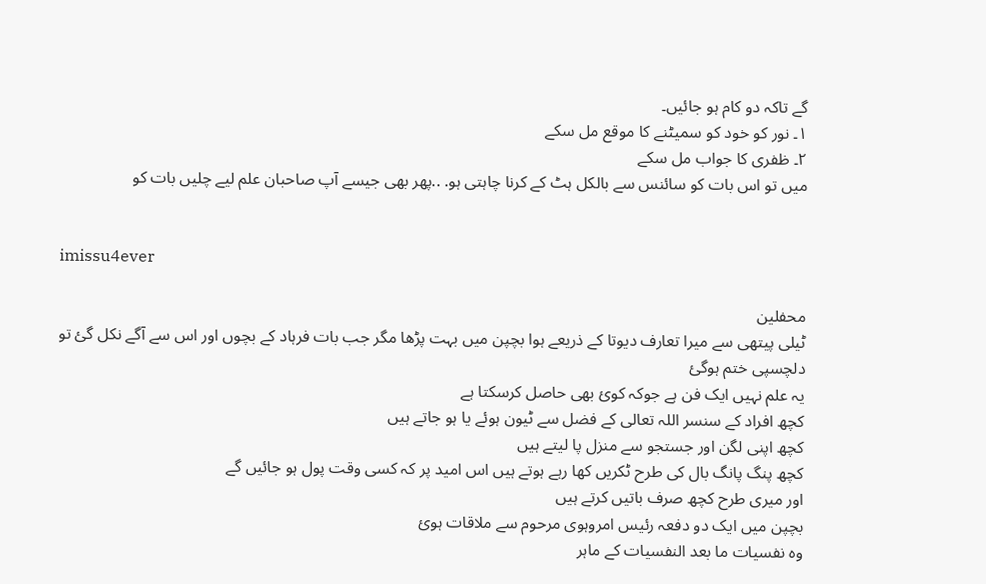گے تاکہ دو کام ہو جائیں۔
۱۔ نور کو خود کو سمیٹنے کا موقع مل سکے
۲۔ ظفری کا جواب مل سکے
میں تو اس بات کو سائنس سے بالکل ہٹ کے کرنا چاہتی ہو. ..پھر بھی جیسے آپ صاحبان علم لیے چلیں بات کو


imissu4ever

محفلین
ٹیلی پیتھی سے میرا تعارف دیوتا کے ذریعے ہوا بچپن میں بہت پڑھا مگر جب بات فرہاد کے بچوں اور اس سے آگے نکل گئ تو دلچسپی ختم ہوگئ
یہ علم نہیں ایک فن ہے جوکہ کوئ بھی حاصل کرسکتا ہے
کچھ افراد کے سنسر اللہ تعالی کے فضل سے ٹیون ہوئے یا ہو جاتے ہیں
کچھ اپنی لگن اور جستجو سے منزل پا لیتے ہیں
کچھ پنگ پانگ بال کی طرح ٹکریں کھا رہے ہوتے ہیں اس امید پر کہ کسی وقت پول ہو جائیں گے
اور میری طرح کچھ صرف باتیں کرتے ہیں
بچپن میں ایک دو دفعہ رئیس امروہوی مرحوم سے ملاقات ہوئ
وہ نفسیات ما بعد النفسیات کے ماہر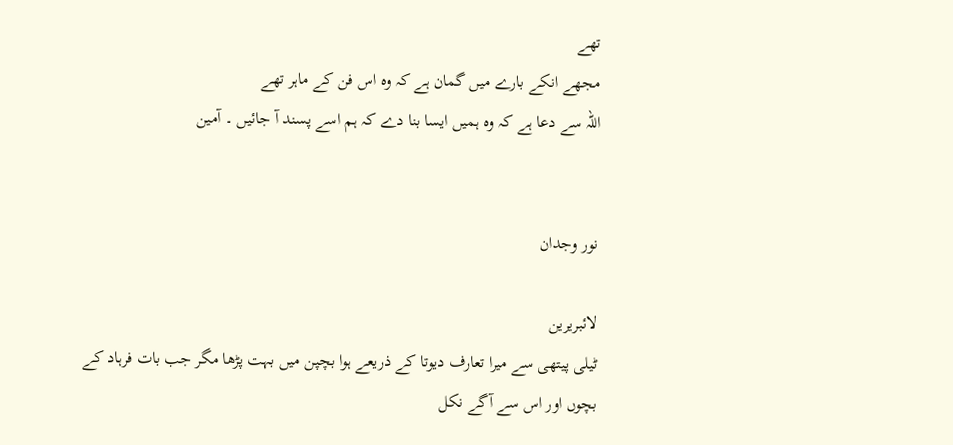تھے
مجھے انکے بارے میں گمان ہے کہ وہ اس فن کے ماہر تھے
اللہ سے دعا ہے کہ وہ ہمیں ایسا بنا دے کہ ہم اسے پسند آ جائیں ۔ آمین


نور وجدان

لائبریرین
ٹیلی پیتھی سے میرا تعارف دیوتا کے ذریعے ہوا بچپن میں بہت پڑھا مگر جب بات فرہاد کے بچوں اور اس سے آگے نکل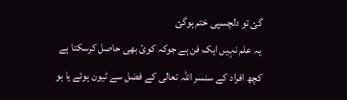گئ تو دلچسپی ختم ہوگئ
یہ علم نہیں ایک فن ہے جوکہ کوئ بھی حاصل کرسکتا ہے
کچھ افراد کے سنسر اللہ تعالی کے فضل سے ٹیون ہوئے یا ہو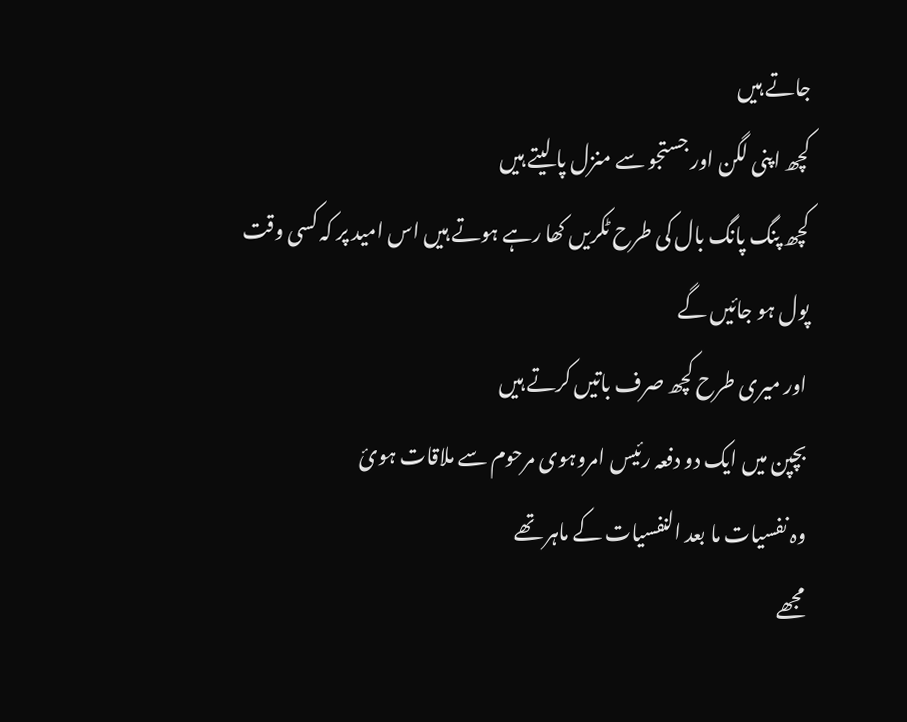جاتے ہیں
کچھ اپنی لگن اور جستجو سے منزل پا لیتے ہیں
کچھ پنگ پانگ بال کی طرح ٹکریں کھا رہے ہوتے ہیں اس امید پر کہ کسی وقت پول ہو جائیں گے
اور میری طرح کچھ صرف باتیں کرتے ہیں
بچپن میں ایک دو دفعہ رئیس امروہوی مرحوم سے ملاقات ہوئ
وہ نفسیات ما بعد النفسیات کے ماہر تھے
مجھے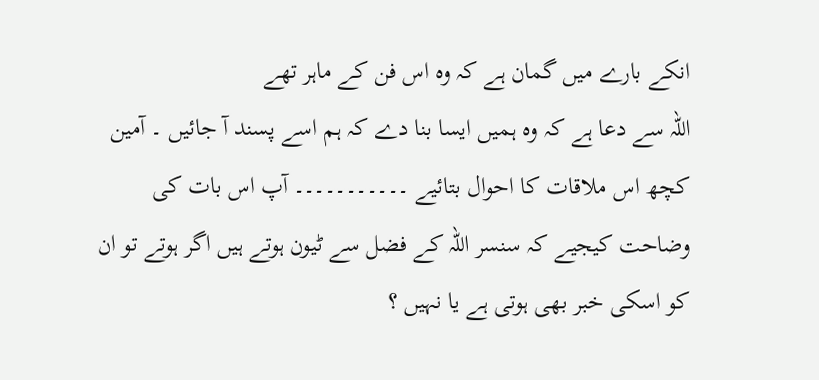انکے بارے میں گمان ہے کہ وہ اس فن کے ماہر تھے
اللہ سے دعا ہے کہ وہ ہمیں ایسا بنا دے کہ ہم اسے پسند آ جائیں ۔ آمین
کچھ اس ملاقات کا احوال بتائیے ۔۔۔۔۔۔۔۔۔۔۔ آپ اس بات کی وضاحت کیجیے کہ سنسر اللہ کے فضل سے ٹیون ہوتے ہیں اگر ہوتے تو ان کو اسکی خبر بھی ہوتی ہے یا نہیں ؟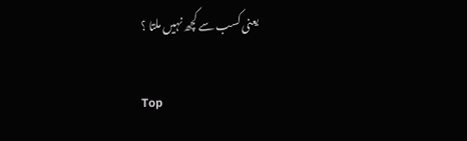یعنی کسب سے کچھ نہیں ملتا ؟

Top